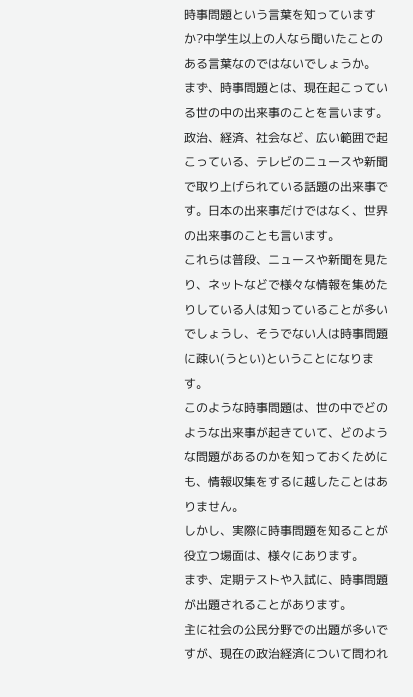時事問題という言葉を知っていますか?中学生以上の人なら聞いたことのある言葉なのではないでしょうか。
まず、時事問題とは、現在起こっている世の中の出来事のことを言います。
政治、経済、社会など、広い範囲で起こっている、テレビのニュースや新聞で取り上げられている話題の出来事です。日本の出来事だけではなく、世界の出来事のことも言います。
これらは普段、ニュースや新聞を見たり、ネットなどで様々な情報を集めたりしている人は知っていることが多いでしょうし、そうでない人は時事問題に疎い(うとい)ということになります。
このような時事問題は、世の中でどのような出来事が起きていて、どのような問題があるのかを知っておくためにも、情報収集をするに越したことはありません。
しかし、実際に時事問題を知ることが役立つ場面は、様々にあります。
まず、定期テストや入試に、時事問題が出題されることがあります。
主に社会の公民分野での出題が多いですが、現在の政治経済について問われ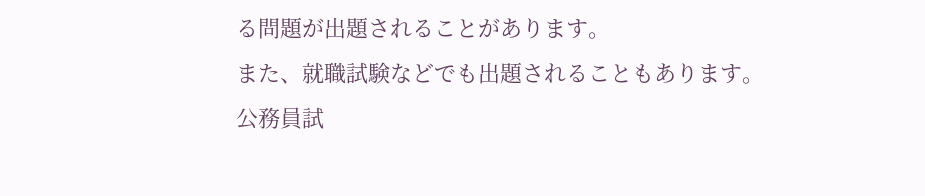る問題が出題されることがあります。
また、就職試験などでも出題されることもあります。
公務員試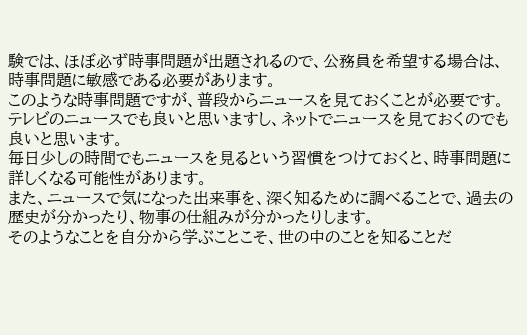験では、ほぼ必ず時事問題が出題されるので、公務員を希望する場合は、時事問題に敏感である必要があります。
このような時事問題ですが、普段からニュースを見ておくことが必要です。
テレビのニュースでも良いと思いますし、ネットでニュースを見ておくのでも良いと思います。
毎日少しの時間でもニュースを見るという習慣をつけておくと、時事問題に詳しくなる可能性があります。
また、ニュースで気になった出来事を、深く知るために調べることで、過去の歴史が分かったり、物事の仕組みが分かったりします。
そのようなことを自分から学ぶことこそ、世の中のことを知ることだ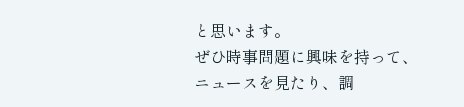と思います。
ぜひ時事問題に興味を持って、ニュースを見たり、調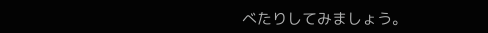べたりしてみましょう。